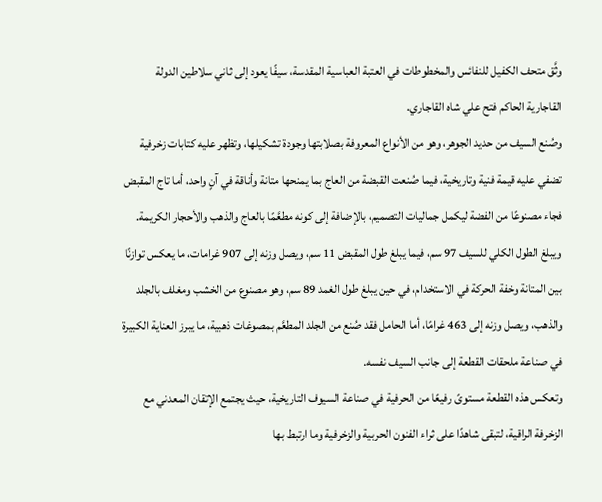وثَّق متحف الكفيل للنفائس والمخطوطات في العتبة العباسية المقدسة، سيفًا يعود إلى ثاني سلاطين الدولة القاجارية الحاكم فتح علي شاه القاجاري.
وصُنع السيف من حديد الجوهر، وهو من الأنواع المعروفة بصلابتها وجودة تشكيلها، وتظهر عليه كتابات زخرفية تضفي عليه قيمة فنية وتاريخية، فيما صُنعت القبضة من العاج بما يمنحها متانة وأناقة في آنٍ واحد، أما تاج المقبض فجاء مصنوعًا من الفضة ليكمل جماليات التصميم، بالإضافة إلى كونه مطعَّمًا بالعاج والذهب والأحجار الكريمة.
ويبلغ الطول الكلي للسيف 97 سم، فيما يبلغ طول المقبض 11 سم، ويصل وزنه إلى 907 غرامات، ما يعكس توازنًا بين المتانة وخفة الحركة في الاستخدام، في حين يبلغ طول الغمد 89 سم، وهو مصنوع من الخشب ومغلف بالجلد والذهب، ويصل وزنه إلى 463 غرامًا، أما الحامل فقد صُنع من الجلد المطعَّم بمصوغات ذهبية، ما يبرز العناية الكبيرة في صناعة ملحقات القطعة إلى جانب السيف نفسه.
وتعكس هذه القطعة مستوىً رفيعًا من الحرفية في صناعة السيوف التاريخية، حيث يجتمع الإتقان المعدني مع الزخرفة الراقية، لتبقى شاهدًا على ثراء الفنون الحربية والزخرفية وما ارتبط بها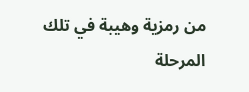من رمزية وهيبة في تلك المرحلة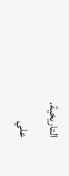التاريخية.
علي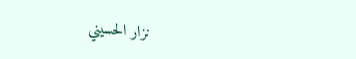نزار الحسيني